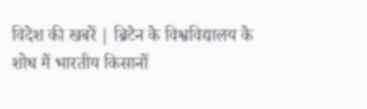विदेश की खबरें | ब्रिटेन के विश्वविद्यालय के शोध में भारतीय किसानों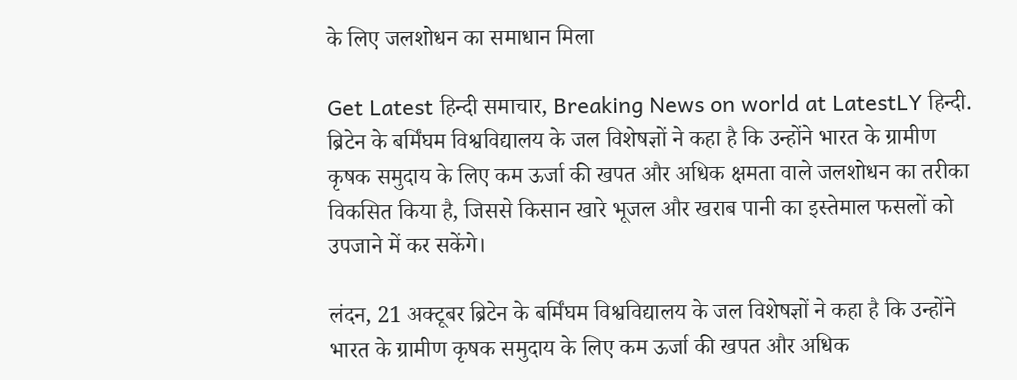के लिए जलशोधन का समाधान मिला

Get Latest हिन्दी समाचार, Breaking News on world at LatestLY हिन्दी. ब्रिटेन के बर्मिंघम विश्वविद्यालय के जल विशेषज्ञों ने कहा है कि उन्होंने भारत के ग्रामीण कृषक समुदाय के लिए कम ऊर्जा की खपत और अधिक क्षमता वाले जलशोधन का तरीका विकसित किया है, जिससे किसान खारे भूजल और खराब पानी का इस्तेमाल फसलों को उपजाने में कर सकेंगे।

लंदन, 21 अक्टूबर ब्रिटेन के बर्मिंघम विश्वविद्यालय के जल विशेषज्ञों ने कहा है कि उन्होंने भारत के ग्रामीण कृषक समुदाय के लिए कम ऊर्जा की खपत और अधिक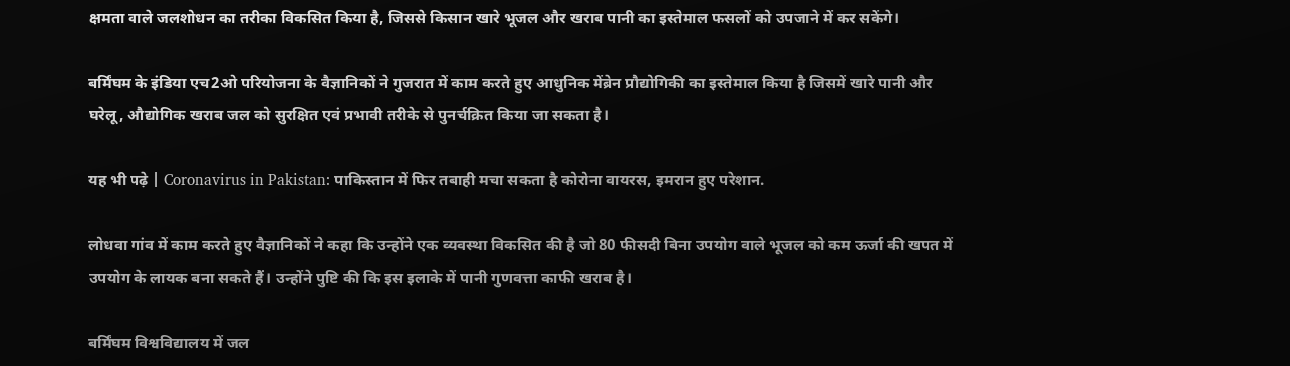क्षमता वाले जलशोधन का तरीका विकसित किया है, जिससे किसान खारे भूजल और खराब पानी का इस्तेमाल फसलों को उपजाने में कर सकेंगे।

बर्मिंघम के इंडिया एच2ओ परियोजना के वैज्ञानिकों ने गुजरात में काम करते हुए आधुनिक मेंब्रेन प्रौद्योगिकी का इस्तेमाल किया है जिसमें खारे पानी और घरेलू, औद्योगिक खराब जल को सुरक्षित एवं प्रभावी तरीके से पुनर्चक्रित किया जा सकता है।

यह भी पढ़े | Coronavirus in Pakistan: पाकिस्तान में फिर तबाही मचा सकता है कोरोना वायरस, इमरान हुए परेशान.

लोधवा गांव में काम करते हुए वैज्ञानिकों ने कहा कि उन्होंने एक व्यवस्था विकसित की है जो 80 फीसदी बिना उपयोग वाले भूजल को कम ऊर्जा की खपत में उपयोग के लायक बना सकते हैं। उन्होंने पुष्टि की कि इस इलाके में पानी गुणवत्ता काफी खराब है।

बर्मिंघम विश्वविद्यालय में जल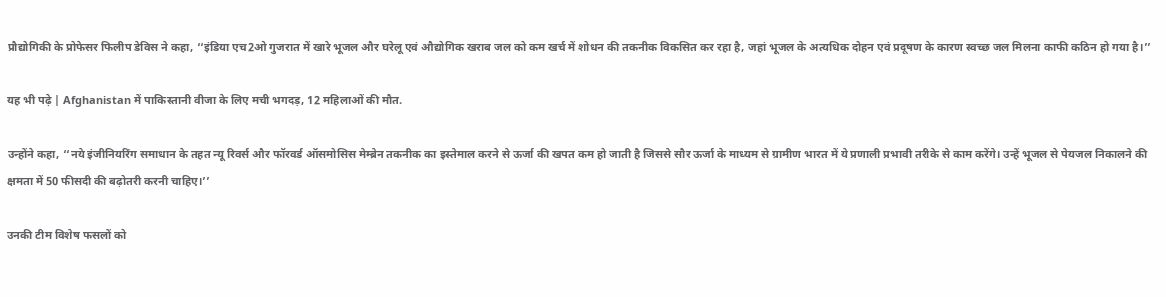प्रौद्योगिकी के प्रोफेसर फिलीप डेविस ने कहा, ‘‘इंडिया एच2ओ गुजरात में खारे भूजल और घरेलू एवं औद्योगिक खराब जल को कम खर्च में शोधन की तकनीक विकसित कर रहा है, जहां भूजल के अत्यधिक दोहन एवं प्रदूषण के कारण स्वच्छ जल मिलना काफी कठिन हो गया है।’’

यह भी पढ़े | Afghanistan में पाकिस्तानी वीजा के लिए मची भगदड़, 12 महिलाओं की मौत.

उन्होंने कहा, ‘‘नये इंजीनियरिंग समाधान के तहत न्यू रिवर्स और फॉरवर्ड ऑसमोसिस मेम्ब्रेन तकनीक का इस्तेमाल करने से ऊर्जा की खपत कम हो जाती है जिससे सौर ऊर्जा के माध्यम से ग्रामीण भारत में ये प्रणाली प्रभावी तरीके से काम करेंगे। उन्हें भूजल से पेयजल निकालने की क्षमता में 50 फीसदी की बढ़ोतरी करनी चाहिए।’’

उनकी टीम विशेष फसलों को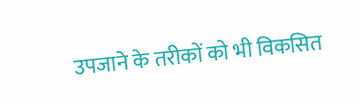उपजाने के तरीकों को भी विकसित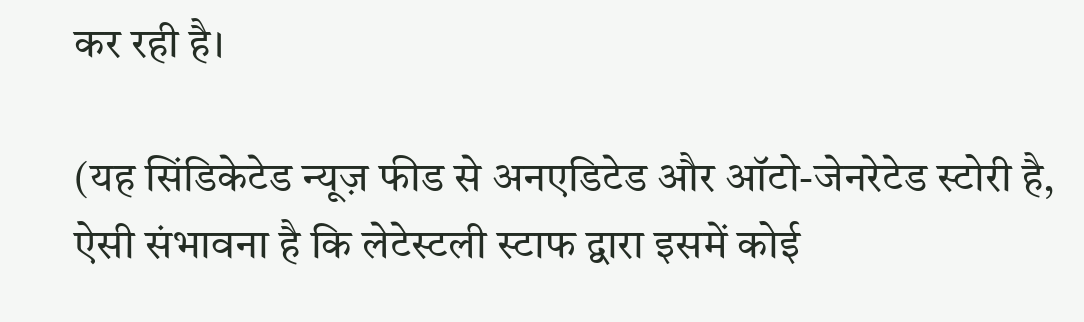कर रही है।

(यह सिंडिकेटेड न्यूज़ फीड से अनएडिटेड और ऑटो-जेनरेटेड स्टोरी है, ऐसी संभावना है कि लेटेस्टली स्टाफ द्वारा इसमें कोई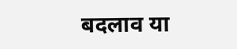बदलाव या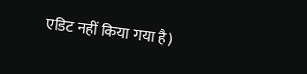एडिट नहीं किया गया है)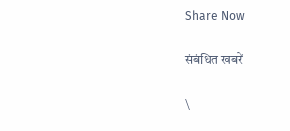Share Now

संबंधित खबरें

\